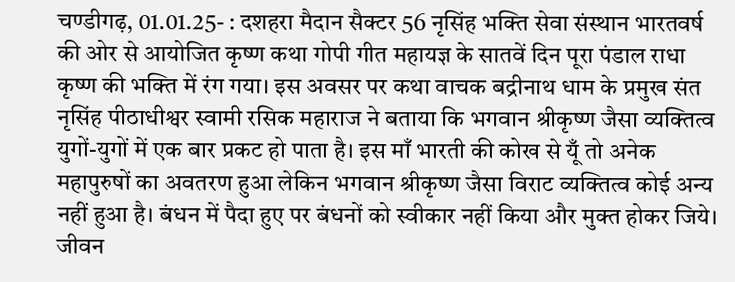चण्डीगढ़, 01.01.25- : दशहरा मैदान सैक्टर 56 नृसिंह भक्ति सेवा संस्थान भारतवर्ष की ओर से आयोजित कृष्ण कथा गोपी गीत महायज्ञ के सातवें दिन पूरा पंडाल राधा कृष्ण की भक्ति में रंग गया। इस अवसर पर कथा वाचक बद्रीनाथ धाम के प्रमुख संत नृसिंह पीठाधीश्वर स्वामी रसिक महाराज ने बताया कि भगवान श्रीकृष्ण जैसा व्यक्तित्व युगों-युगों में एक बार प्रकट हो पाता है। इस माँ भारती की कोख से यूँ तो अनेक महापुरुषों का अवतरण हुआ लेकिन भगवान श्रीकृष्ण जैसा विराट व्यक्तित्व कोई अन्य नहीं हुआ है। बंधन में पैदा हुए पर बंधनों को स्वीकार नहीं किया और मुक्त होकर जिये। जीवन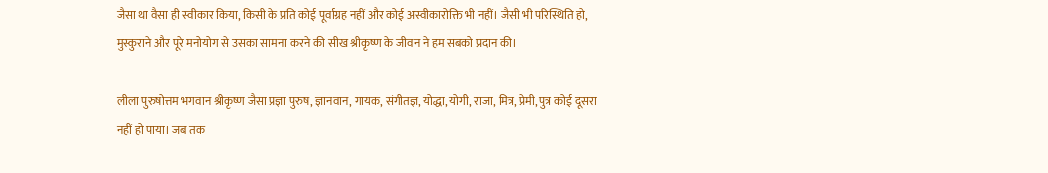जैसा था वैसा ही स्वीकार किया, किसी के प्रति कोई पूर्वाग्रह नहीं और कोई अस्वीकारोक्ति भी नहीं। जैसी भी परिस्थिति हो, मुस्कुराने और पूरे मनोयोग से उसका सामना करने की सीख श्रीकृष्ण के जीवन ने हम सबको प्रदान की।

लीला पुरुषोत्तम भगवान श्रीकृष्ण जैसा प्रज्ञा पुरुष, ज्ञानवान, गायक, संगीतज्ञ, योद्धा, योगी, राजा, मित्र, प्रेमी, पुत्र कोई दूसरा नहीं हो पाया। जब तक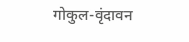गोकुल-वृंदावन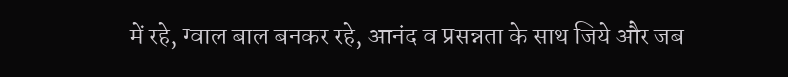में रहे, ग्वाल बाल बनकर रहे, आनंद व प्रसन्नता के साथ जिये और जब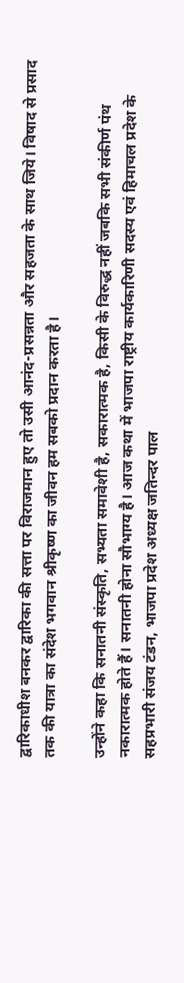द्वारिकाधीश बनकर द्वारिका की सत्ता पर विराजमान हुए तो उसी आनंद-प्रसन्नता और सहजता के साथ जिये। विषाद से प्रसाद तक की यात्रा का संदेश भगवान श्रीकृष्ण का जीवन हम सबको प्रदान करता है।

उन्होंने कहा कि सनातनी संस्कृति, सभ्यता समावेशी है, सकारात्मक है, किसी के विरुद्ध नहीं जबकि सभी संकीर्ण पंथ नकारात्मक होते हैं। सनातनी होना सौभाग्य है। आज कथा में भाजपा राष्ट्रीय कार्यकारिणी सदस्य एवं हिमाचल प्रदेश के सहप्रभारी संजय टंडन, भाजपा प्रदेश अध्यक्ष जतिन्दर पाल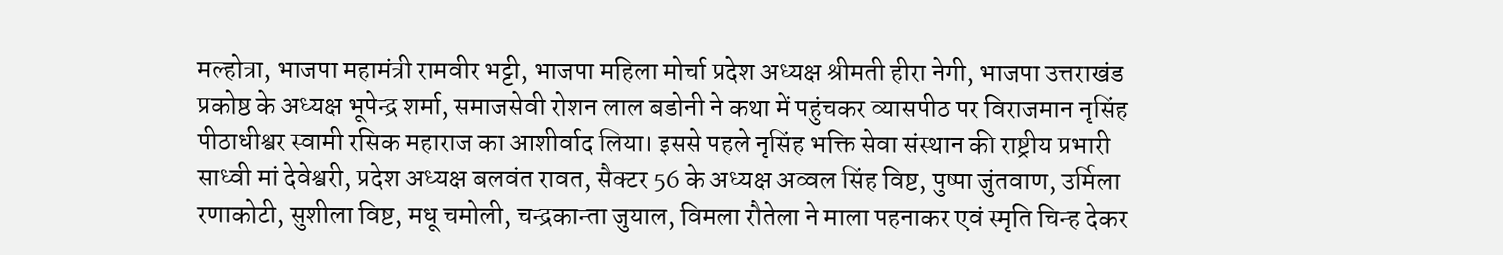मल्होत्रा, भाजपा महामंत्री रामवीर भट्टी, भाजपा महिला मोर्चा प्रदेश अध्यक्ष श्रीमती हीरा नेगी, भाजपा उत्तराखंड प्रकोष्ठ के अध्यक्ष भूपेन्द्र शर्मा, समाजसेवी रोशन लाल बडोनी ने कथा में पहुंचकर व्यासपीठ पर विराजमान नृसिंह पीठाधीश्वर स्वामी रसिक महाराज का आशीर्वाद लिया। इससे पहले नृसिंह भक्ति सेवा संस्थान की राष्ट्रीय प्रभारी साध्वी मां देवेश्वरी, प्रदेश अध्यक्ष बलवंत रावत, सैक्टर 56 के अध्यक्ष अव्वल सिंह विष्ट, पुष्पा जुंतवाण, उर्मिला रणाकोटी, सुशीला विष्ट, मधू चमोली, चन्द्रकान्ता जुयाल, विमला रौतेला ने माला पहनाकर एवं स्मृति चिन्ह देकर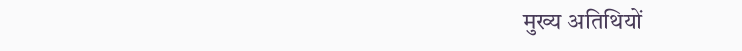मुख्य अतिथियों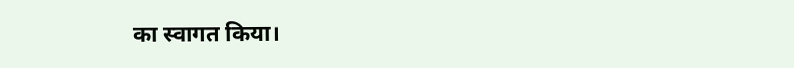का स्वागत किया।